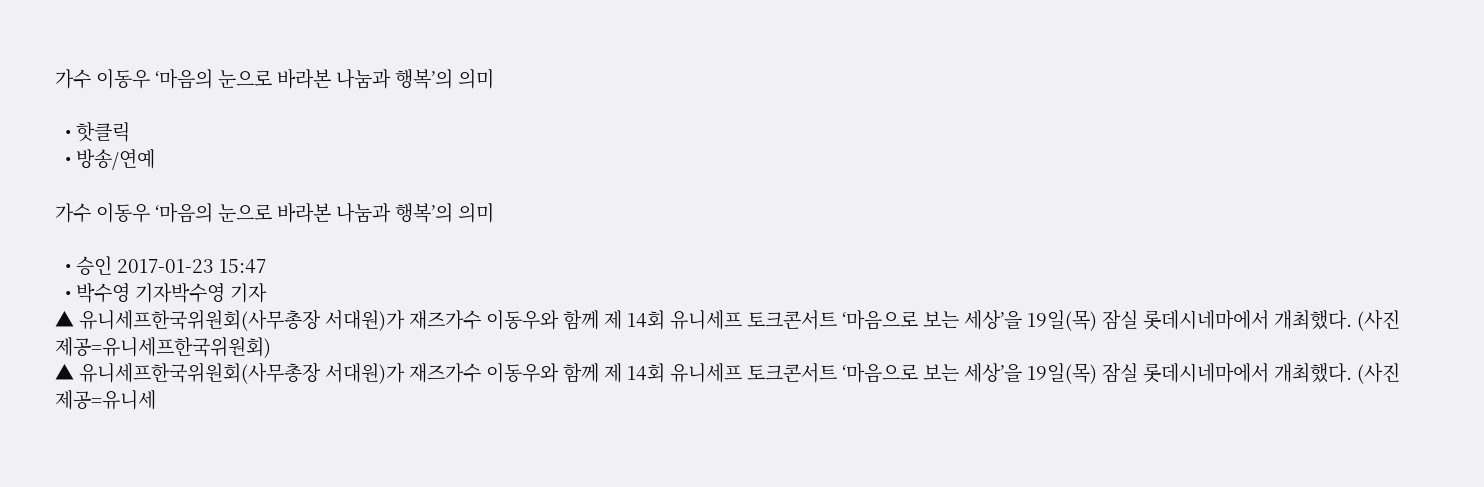가수 이동우 ‘마음의 눈으로 바라본 나눔과 행복’의 의미

  • 핫클릭
  • 방송/연예

가수 이동우 ‘마음의 눈으로 바라본 나눔과 행복’의 의미

  • 승인 2017-01-23 15:47
  • 박수영 기자박수영 기자
▲ 유니세프한국위원회(사무총장 서대원)가 재즈가수 이동우와 함께 제 14회 유니세프 토크콘서트 ‘마음으로 보는 세상’을 19일(목) 잠실 롯데시네마에서 개최했다. (사진제공=유니세프한국위원회)
▲ 유니세프한국위원회(사무총장 서대원)가 재즈가수 이동우와 함께 제 14회 유니세프 토크콘서트 ‘마음으로 보는 세상’을 19일(목) 잠실 롯데시네마에서 개최했다. (사진제공=유니세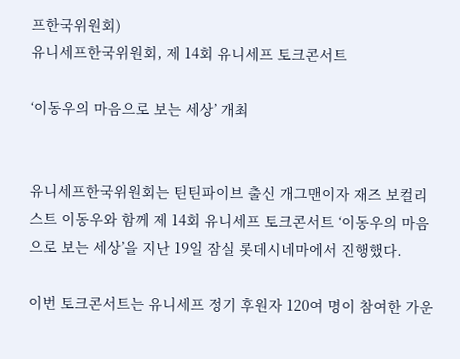프한국위원회)
유니세프한국위원회, 제 14회 유니세프 토크콘서트

‘이동우의 마음으로 보는 세상’ 개최


유니세프한국위원회는 틴틴파이브 출신 개그맨이자 재즈 보컬리스트 이동우와 함께 제 14회 유니세프 토크콘서트 ‘이동우의 마음으로 보는 세상’을 지난 19일 잠실 롯데시네마에서 진행했다.

이번 토크콘서트는 유니세프 정기 후원자 120여 명이 참여한 가운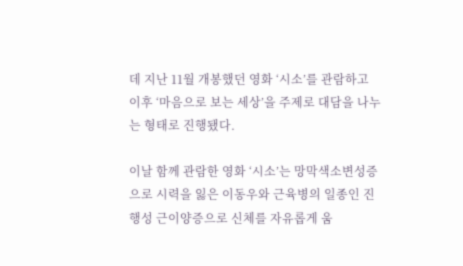데 지난 11월 개봉했던 영화 ‘시소’를 관람하고 이후 ‘마음으로 보는 세상’을 주제로 대담을 나누는 형태로 진행됐다.

이날 함께 관람한 영화 ‘시소’는 망막색소변성증으로 시력을 잃은 이동우와 근육병의 일종인 진행성 근이양증으로 신체를 자유롭게 움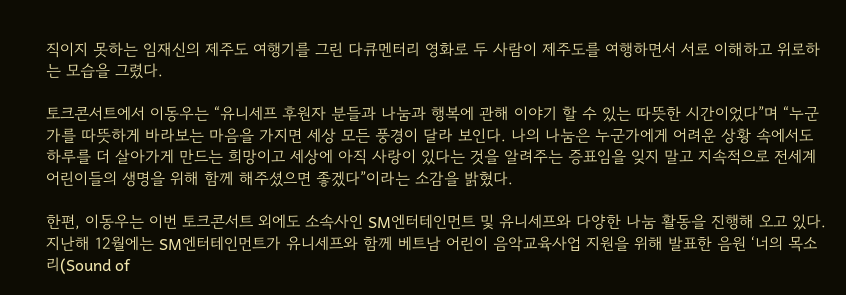직이지 못하는 임재신의 제주도 여행기를 그린 다큐멘터리 영화로 두 사람이 제주도를 여행하면서 서로 이해하고 위로하는 모습을 그렸다.

토크콘서트에서 이동우는 “유니세프 후원자 분들과 나눔과 행복에 관해 이야기 할 수 있는 따뜻한 시간이었다”며 “누군가를 따뜻하게 바라보는 마음을 가지면 세상 모든 풍경이 달라 보인다. 나의 나눔은 누군가에게 어려운 상황 속에서도 하루를 더 살아가게 만드는 희망이고 세상에 아직 사랑이 있다는 것을 알려주는 증표임을 잊지 말고 지속적으로 전세계 어린이들의 생명을 위해 함께 해주셨으면 좋겠다”이라는 소감을 밝혔다.

한편, 이동우는 이번 토크콘서트 외에도 소속사인 SM엔터테인먼트 및 유니세프와 다양한 나눔 활동을 진행해 오고 있다. 지난해 12월에는 SM엔터테인먼트가 유니세프와 함께 베트남 어린이 음악교육사업 지원을 위해 발표한 음원 ‘너의 목소리(Sound of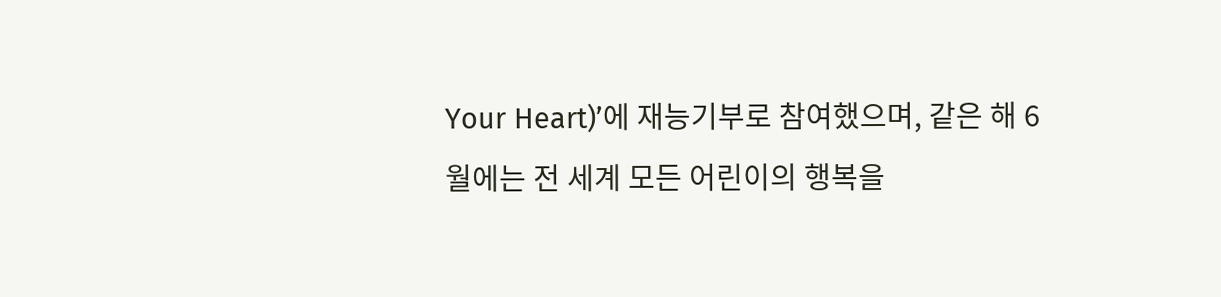Your Heart)’에 재능기부로 참여했으며, 같은 해 6월에는 전 세계 모든 어린이의 행복을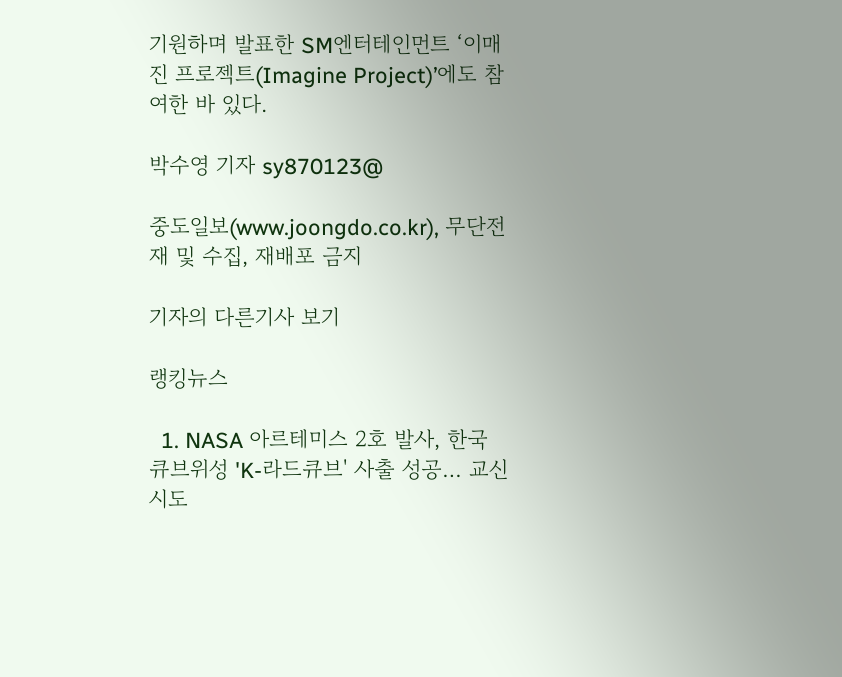기원하며 발표한 SM엔터테인먼트 ‘이매진 프로젝트(Imagine Project)’에도 참여한 바 있다.

박수영 기자 sy870123@

중도일보(www.joongdo.co.kr), 무단전재 및 수집, 재배포 금지

기자의 다른기사 보기

랭킹뉴스

  1. NASA 아르테미스 2호 발사, 한국 큐브위성 'K-라드큐브' 사출 성공… 교신 시도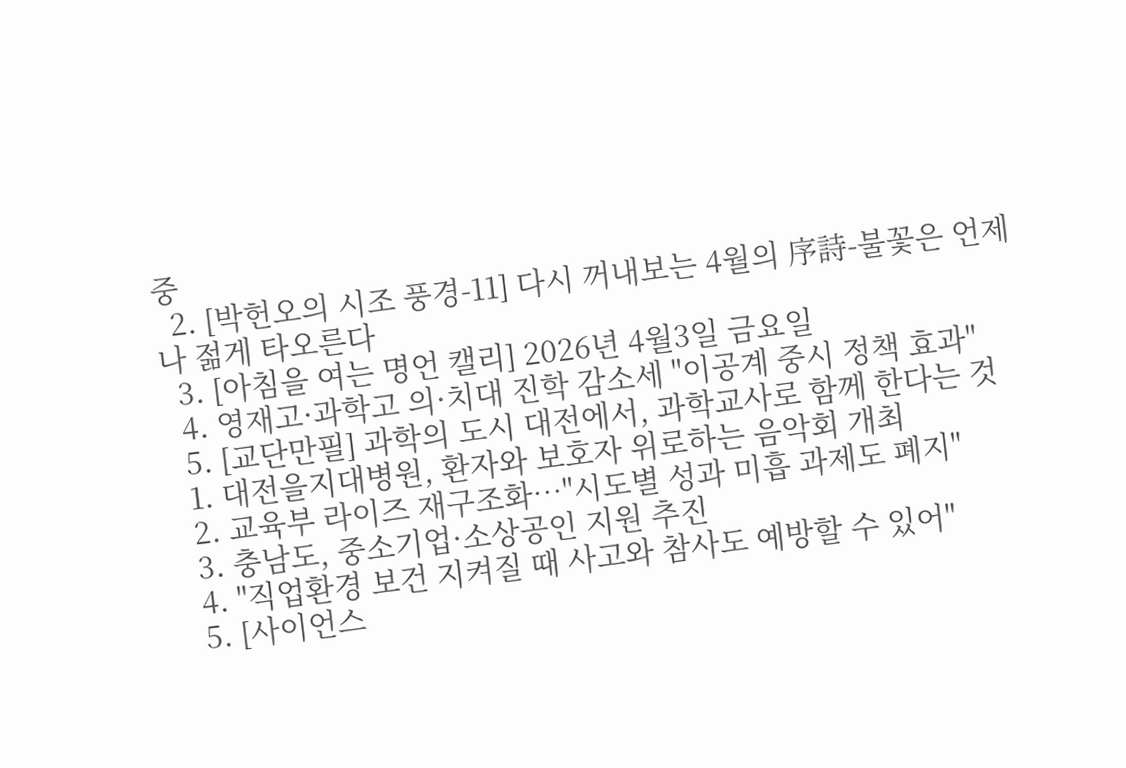중
  2. [박헌오의 시조 풍경-11] 다시 꺼내보는 4월의 序詩-불꽃은 언제나 젊게 타오른다
  3. [아침을 여는 명언 캘리] 2026년 4월3일 금요일
  4. 영재고·과학고 의·치대 진학 감소세 "이공계 중시 정책 효과"
  5. [교단만필] 과학의 도시 대전에서, 과학교사로 함께 한다는 것
  1. 대전을지대병원, 환자와 보호자 위로하는 음악회 개최
  2. 교육부 라이즈 재구조화…"시도별 성과 미흡 과제도 폐지"
  3. 충남도, 중소기업·소상공인 지원 추진
  4. "직업환경 보건 지켜질 때 사고와 참사도 예방할 수 있어"
  5. [사이언스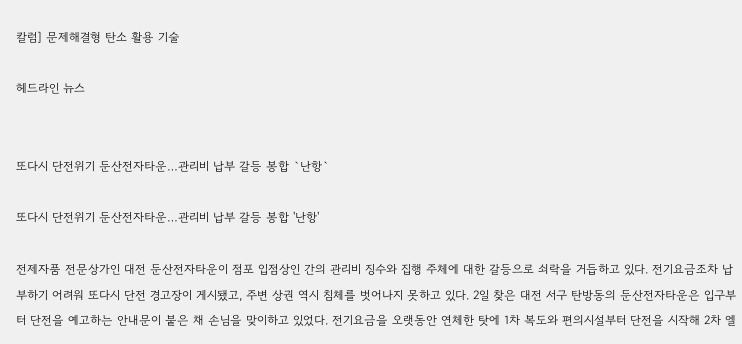칼럼] 문제해결형 탄소 활용 기술

헤드라인 뉴스


또다시 단전위기 둔산전자타운…관리비 납부 갈등 봉합 `난항`

또다시 단전위기 둔산전자타운…관리비 납부 갈등 봉합 '난항'

전제자품 전문상가인 대전 둔산전자타운이 점포 입점상인 간의 관리비 징수와 집행 주체에 대한 갈등으로 쇠락을 거듭하고 있다. 전기요금조차 납부하기 어려워 또다시 단전 경고장이 게시됐고, 주변 상권 역시 침체를 벗어나지 못하고 있다. 2일 찾은 대전 서구 탄방동의 둔산전자타운은 입구부터 단전을 예고하는 안내문이 붙은 채 손님을 맞이하고 있었다. 전기요금을 오랫동안 연체한 탓에 1차 복도와 편의시설부터 단전을 시작해 2차 엘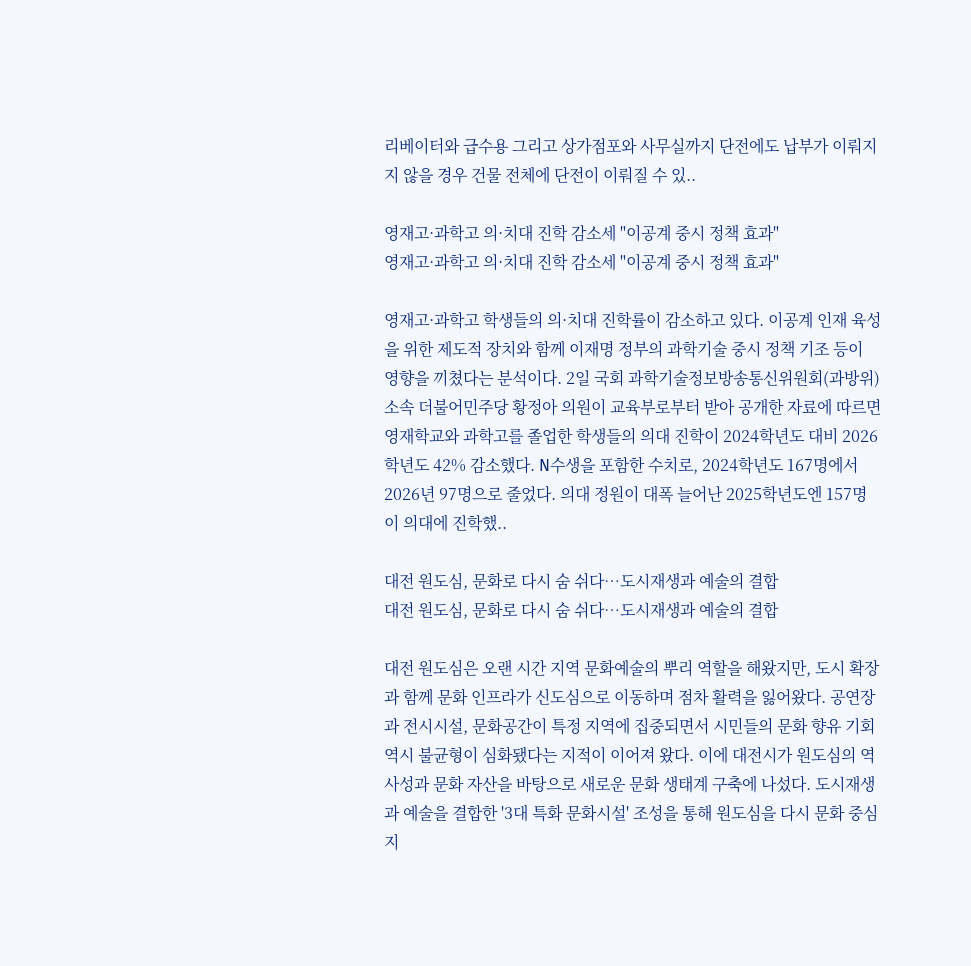리베이터와 급수용 그리고 상가점포와 사무실까지 단전에도 납부가 이뤄지지 않을 경우 건물 전체에 단전이 이뤄질 수 있..

영재고·과학고 의·치대 진학 감소세 "이공계 중시 정책 효과"
영재고·과학고 의·치대 진학 감소세 "이공계 중시 정책 효과"

영재고·과학고 학생들의 의·치대 진학률이 감소하고 있다. 이공계 인재 육성을 위한 제도적 장치와 함께 이재명 정부의 과학기술 중시 정책 기조 등이 영향을 끼쳤다는 분석이다. 2일 국회 과학기술정보방송통신위원회(과방위) 소속 더불어민주당 황정아 의원이 교육부로부터 받아 공개한 자료에 따르면 영재학교와 과학고를 졸업한 학생들의 의대 진학이 2024학년도 대비 2026학년도 42% 감소했다. N수생을 포함한 수치로, 2024학년도 167명에서 2026년 97명으로 줄었다. 의대 정원이 대폭 늘어난 2025학년도엔 157명이 의대에 진학했..

대전 원도심, 문화로 다시 숨 쉬다…도시재생과 예술의 결합
대전 원도심, 문화로 다시 숨 쉬다…도시재생과 예술의 결합

대전 원도심은 오랜 시간 지역 문화예술의 뿌리 역할을 해왔지만, 도시 확장과 함께 문화 인프라가 신도심으로 이동하며 점차 활력을 잃어왔다. 공연장과 전시시설, 문화공간이 특정 지역에 집중되면서 시민들의 문화 향유 기회 역시 불균형이 심화됐다는 지적이 이어져 왔다. 이에 대전시가 원도심의 역사성과 문화 자산을 바탕으로 새로운 문화 생태계 구축에 나섰다. 도시재생과 예술을 결합한 '3대 특화 문화시설' 조성을 통해 원도심을 다시 문화 중심지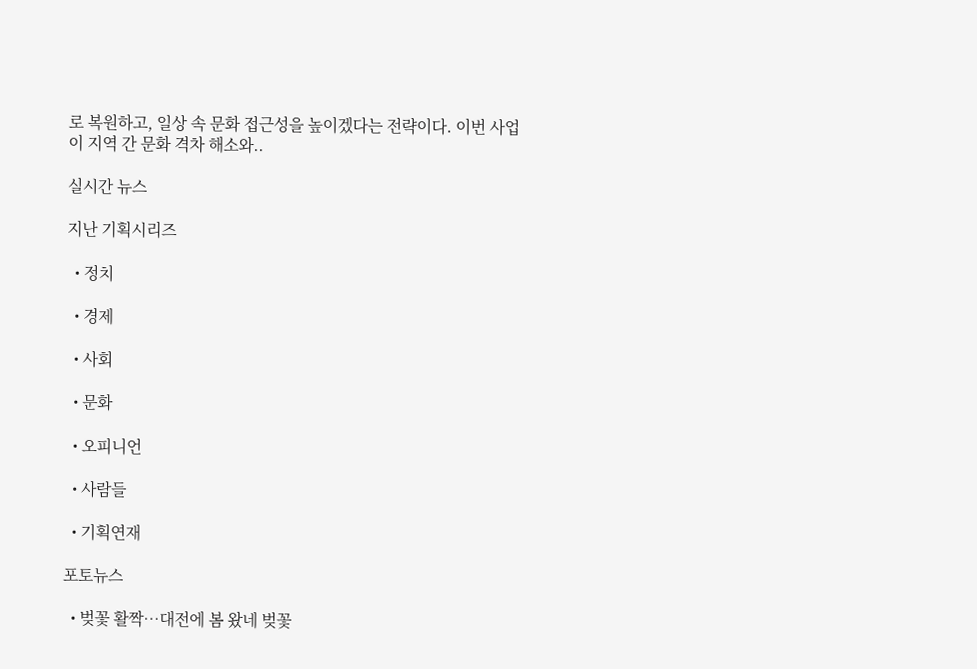로 복원하고, 일상 속 문화 접근성을 높이겠다는 전략이다. 이번 사업이 지역 간 문화 격차 해소와..

실시간 뉴스

지난 기획시리즈

  • 정치

  • 경제

  • 사회

  • 문화

  • 오피니언

  • 사람들

  • 기획연재

포토뉴스

  • 벚꽃 활짝…대전에 봄 왔네 벚꽃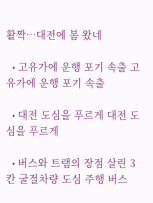활짝…대전에 봄 왔네

  • 고유가에 운행 포기 속출 고유가에 운행 포기 속출

  • 대전 도심을 푸르게 대전 도심을 푸르게

  • 버스와 트램의 장점 살린 3칸 굴절차량 도심 주행 버스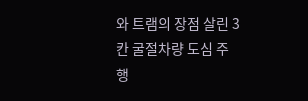와 트램의 장점 살린 3칸 굴절차량 도심 주행